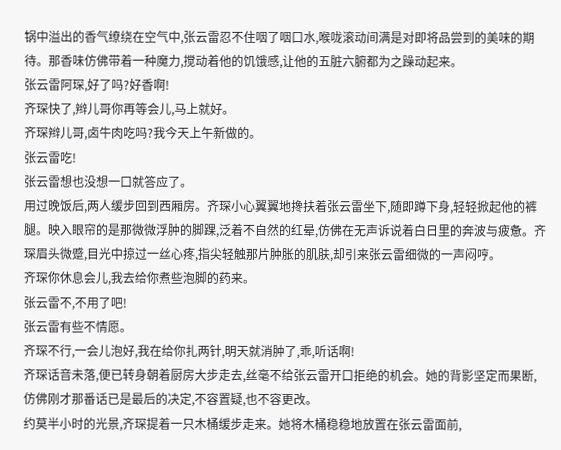锅中溢出的香气缭绕在空气中,张云雷忍不住咽了咽口水,喉咙滚动间满是对即将品尝到的美味的期待。那香味仿佛带着一种魔力,搅动着他的饥饿感,让他的五脏六腑都为之躁动起来。
张云雷阿琛,好了吗?好香啊!
齐琛快了,辫儿哥你再等会儿,马上就好。
齐琛辫儿哥,卤牛肉吃吗?我今天上午新做的。
张云雷吃!
张云雷想也没想一口就答应了。
用过晚饭后,两人缓步回到西厢房。齐琛小心翼翼地搀扶着张云雷坐下,随即蹲下身,轻轻掀起他的裤腿。映入眼帘的是那微微浮肿的脚踝,泛着不自然的红晕,仿佛在无声诉说着白日里的奔波与疲惫。齐琛眉头微蹙,目光中掠过一丝心疼,指尖轻触那片肿胀的肌肤,却引来张云雷细微的一声闷哼。
齐琛你休息会儿,我去给你煮些泡脚的药来。
张云雷不,不用了吧!
张云雷有些不情愿。
齐琛不行,一会儿泡好,我在给你扎两针,明天就消肿了,乖,听话啊!
齐琛话音未落,便已转身朝着厨房大步走去,丝毫不给张云雷开口拒绝的机会。她的背影坚定而果断,仿佛刚才那番话已是最后的决定,不容置疑,也不容更改。
约莫半小时的光景,齐琛提着一只木桶缓步走来。她将木桶稳稳地放置在张云雷面前,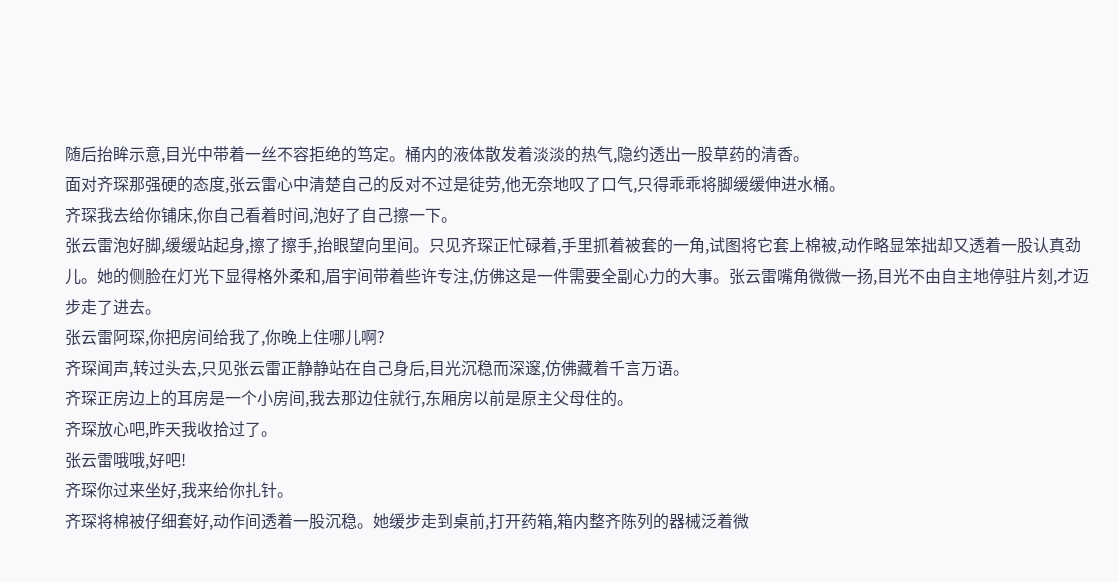随后抬眸示意,目光中带着一丝不容拒绝的笃定。桶内的液体散发着淡淡的热气,隐约透出一股草药的清香。
面对齐琛那强硬的态度,张云雷心中清楚自己的反对不过是徒劳,他无奈地叹了口气,只得乖乖将脚缓缓伸进水桶。
齐琛我去给你铺床,你自己看着时间,泡好了自己擦一下。
张云雷泡好脚,缓缓站起身,擦了擦手,抬眼望向里间。只见齐琛正忙碌着,手里抓着被套的一角,试图将它套上棉被,动作略显笨拙却又透着一股认真劲儿。她的侧脸在灯光下显得格外柔和,眉宇间带着些许专注,仿佛这是一件需要全副心力的大事。张云雷嘴角微微一扬,目光不由自主地停驻片刻,才迈步走了进去。
张云雷阿琛,你把房间给我了,你晚上住哪儿啊?
齐琛闻声,转过头去,只见张云雷正静静站在自己身后,目光沉稳而深邃,仿佛藏着千言万语。
齐琛正房边上的耳房是一个小房间,我去那边住就行,东厢房以前是原主父母住的。
齐琛放心吧,昨天我收拾过了。
张云雷哦哦,好吧!
齐琛你过来坐好,我来给你扎针。
齐琛将棉被仔细套好,动作间透着一股沉稳。她缓步走到桌前,打开药箱,箱内整齐陈列的器械泛着微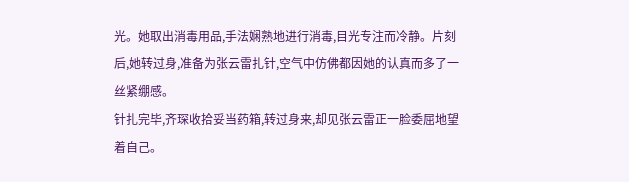光。她取出消毒用品,手法娴熟地进行消毒,目光专注而冷静。片刻后,她转过身,准备为张云雷扎针,空气中仿佛都因她的认真而多了一丝紧绷感。
针扎完毕,齐琛收拾妥当药箱,转过身来,却见张云雷正一脸委屈地望着自己。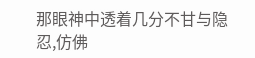那眼神中透着几分不甘与隐忍,仿佛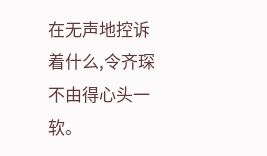在无声地控诉着什么,令齐琛不由得心头一软。